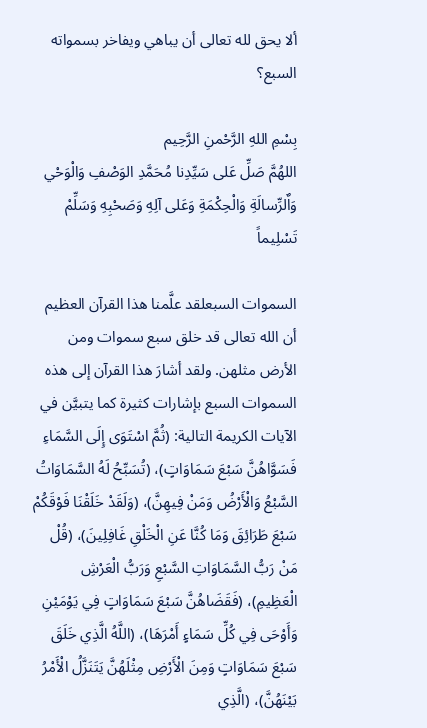ألا يحق لله تعالى أن يباهي ويفاخر بسمواته السبع؟

بِسْمِ اللهِ الرَّحْمنِ الرَّحِيم
اللهُمَّ صَلِّ عَلى سَيِّدِنا مُحَمَّدِ الوَصْفِ وَالْوَحْي وَاٌلرِّسالَةِ وَالْحِكْمَةِ وَعَلى آلِهِ وَصَحْبِهِ وَسَلِّمْ تَسْلِيماً

السموات السبعلقد علَّمنا هذا القرآن العظيم أن الله تعالى قد خلق سبع سموات ومن الأرض مثلهن. ولقد أشارَ هذا القرآن إلى هذه السموات السبع بإشارات كثيرة كما يتبيَّن في الآيات الكريمة التالية: (ثُمَّ اسْتَوَى إِلَى السَّمَاءِ فَسَوَّاهُنَّ سَبْعَ سَمَاوَاتٍ)، (تُسَبِّحُ لَهُ السَّمَاوَاتُ السَّبْعُ وَالْأَرْضُ وَمَنْ فِيهِنَّ)، (وَلَقَدْ خَلَقْنَا فَوْقَكُمْ سَبْعَ طَرَائِقَ وَمَا كُنَّا عَنِ الْخَلْقِ غَافِلِينَ)، (قُلْ مَنْ رَبُّ السَّمَاوَاتِ السَّبْعِ وَرَبُّ الْعَرْشِ الْعَظِيمِ)، (فَقَضَاهُنَّ سَبْعَ سَمَاوَاتٍ فِي يَوْمَيْنِ وَأَوْحَى فِي كُلِّ سَمَاءٍ أَمْرَهَا)، (اللَّهُ الَّذِي خَلَقَ سَبْعَ سَمَاوَاتٍ وَمِنَ الْأَرْضِ مِثْلَهُنَّ يَتَنَزَّلُ الْأَمْرُ بَيْنَهُنَّ)، (الَّذِي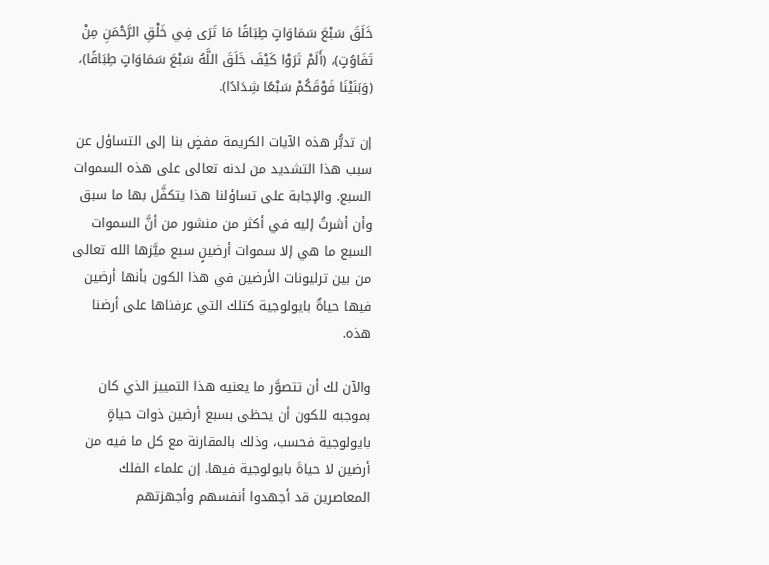خَلَقَ سَبْعَ سَمَاوَاتٍ طِبَاقًا مَا تَرَى فِي خَلْقِ الرَّحْمَنِ مِنْ تَفَاوُتٍ)، (أَلَمْ تَرَوْا كَيْفَ خَلَقَ اللَّهُ سَبْعَ سَمَاوَاتٍ طِبَاقًا)، (وَبَنَيْنَا فَوْقَكُمْ سَبْعًا شِدَادًا).

إن تدبُّر هذه الآيات الكريمة مفضٍ بنا إلى التساؤل عن سبب هذا التشديد من لدنه تعالى على هذه السموات السبع. والإجابة على تساؤلنا هذا يتكفَّل بها ما سبق وأن أشرتُ إليه في أكثر من منشور من أنَّ السموات السبع ما هي إلا سموات أرضينٍ سبع ميَّزها الله تعالى من بين ترليونات الأرضين في هذا الكون بأنها أرضين فيها حياةٌ بايولوجية كتلك التي عرفناها على أرضنا هذه.

والآن لك أن تتصوَّر ما يعنيه هذا التمييز الذي كان بموجبه للكون أن يحظى بسبع أرضين ذوات حياةٍ بايولوجية فحسب، وذلك بالمقارنة مع كل ما فيه من أرضين لا حياةَ بايولوجية فيها. إن علماء الفلك المعاصرين قد أجهدوا أنفسهم وأجهزتهم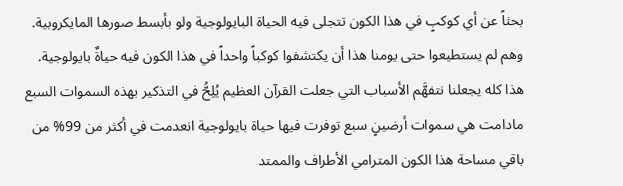بحثاً عن أي كوكبٍ في هذا الكون تتجلى فيه الحياة البايولوجية ولو بأبسط صورها المايكروبية. وهم لم يستطيعوا حتى يومنا هذا أن يكتشفوا كوكباً واحداً في هذا الكون فيه حياةٌ بايولوجية. هذا كله يجعلنا نتفهَّم الأسباب التي جعلت القرآن العظيم يُلِحُّ في التذكير بهذه السموات السبع مادامت هي سموات أرضينٍ سبع توفرت فيها حياة بايولوجية انعدمت في أكثر من 99% من باقي مساحة هذا الكون المترامي الأطراف والممتد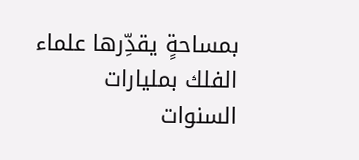بمساحةٍ يقدِّرها علماء الفلك بمليارات السنوات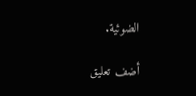الضوئية.

أضف تعليق